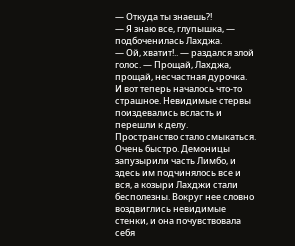— Откуда ты знаешь?!
— Я знаю все, глупышка, — подбоченилась Лахджа.
— Ой, хватит!.. — раздался злой голос. — Прощай, Лахджа, прощай, несчастная дурочка.
И вот теперь началось что-то страшное. Невидимые стервы поиздевались всласть и перешли к делу.
Пространство стало смыкаться. Очень быстро. Демоницы запузырили часть Лимбо, и здесь им подчинялось все и вся, а козыри Лахджи стали бесполезны. Вокруг нее словно воздвиглись невидимые стенки, и она почувствовала себя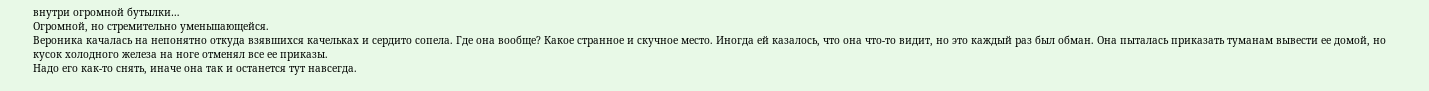внутри огромной бутылки…
Огромной, но стремительно уменьшающейся.
Вероника качалась на непонятно откуда взявшихся качельках и сердито сопела. Где она вообще? Какое странное и скучное место. Иногда ей казалось, что она что-то видит, но это каждый раз был обман. Она пыталась приказать туманам вывести ее домой, но кусок холодного железа на ноге отменял все ее приказы.
Надо его как-то снять, иначе она так и останется тут навсегда.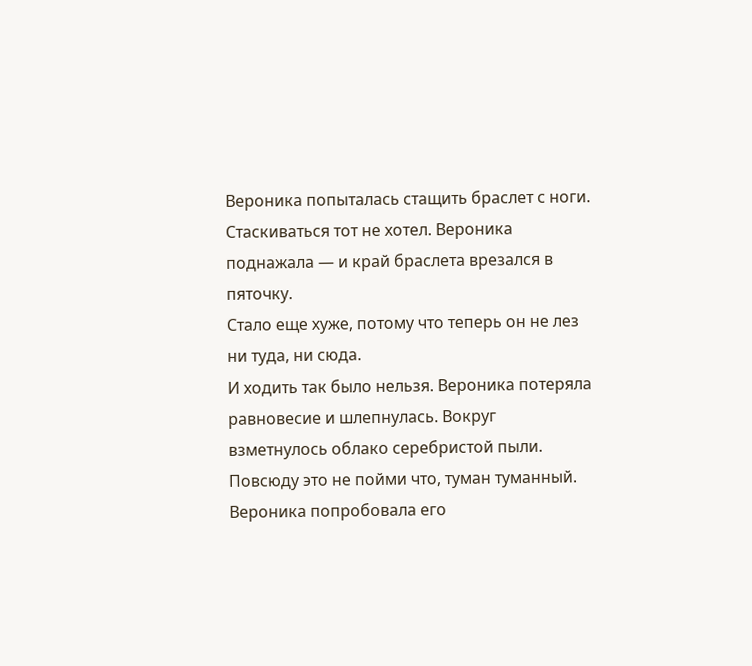Вероника попыталась стащить браслет с ноги. Стаскиваться тот не хотел. Вероника поднажала — и край браслета врезался в пяточку.
Стало еще хуже, потому что теперь он не лез ни туда, ни сюда.
И ходить так было нельзя. Вероника потеряла равновесие и шлепнулась. Вокруг взметнулось облако серебристой пыли.
Повсюду это не пойми что, туман туманный. Вероника попробовала его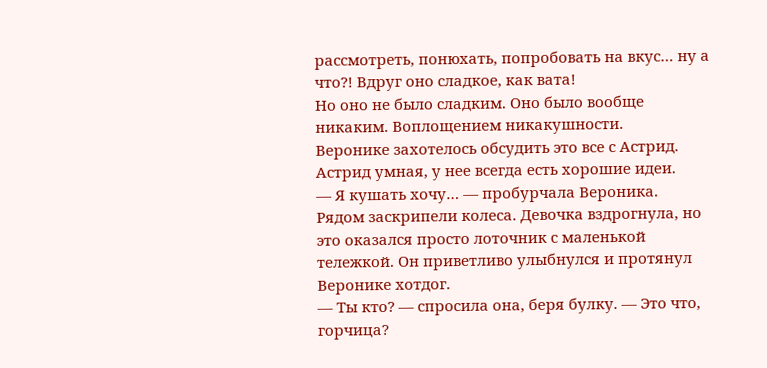рассмотреть, понюхать, попробовать на вкус… ну а что?! Вдруг оно сладкое, как вата!
Но оно не было сладким. Оно было вообще никаким. Воплощением никакушности.
Веронике захотелось обсудить это все с Астрид. Астрид умная, у нее всегда есть хорошие идеи.
— Я кушать хочу… — пробурчала Вероника.
Рядом заскрипели колеса. Девочка вздрогнула, но это оказался просто лоточник с маленькой тележкой. Он приветливо улыбнулся и протянул Веронике хотдог.
— Ты кто? — спросила она, беря булку. — Это что, горчица?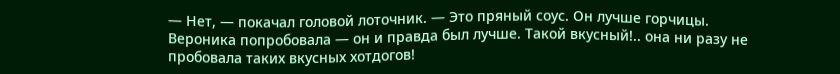— Нет, — покачал головой лоточник. — Это пряный соус. Он лучше горчицы.
Вероника попробовала — он и правда был лучше. Такой вкусный!.. она ни разу не пробовала таких вкусных хотдогов!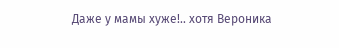Даже у мамы хуже!.. хотя Вероника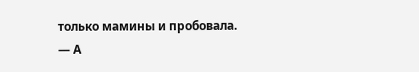только мамины и пробовала.
— А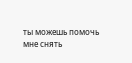ты можешь помочь мне снять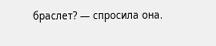браслет? — спросила она.